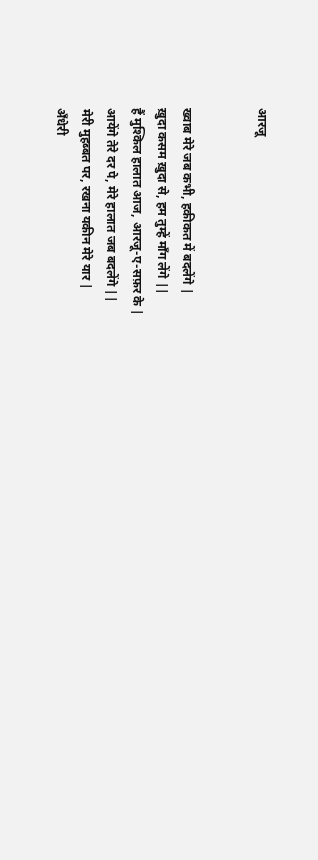आरजू


ख्वाब मेरे जब कभी, हकीकत में बदलेंगे |
ख़ुदा कसम ख़ुदा से, हम तुम्हें माँग लेंगे ||
हैं मुश्किल हालात आज, आरजू-ए-सफ़र के |
आयेंगे तेरे दर पे, मेरे हालात जब बदलेंगे ||
मेरी मुहब्बत पर, रखना यकीन मेरे यार |
अँधेरी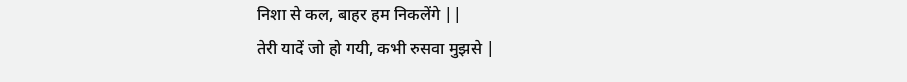निशा से कल, बाहर हम निकलेंगे ||
तेरी यादें जो हो गयी, कभी रुसवा मुझसे |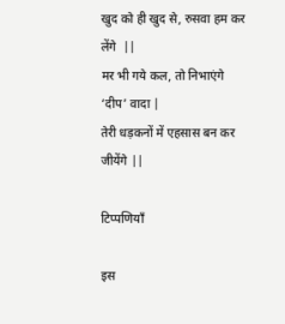खुद को ही खुद से, रुसवा हम कर लेंगे  ||
मर भी गये कल, तो निभाएंगे ‘दीप’ वादा |
तेरी धड़कनों में एहसास बन कर जीयेंगे ||

टिप्पणियाँ

इस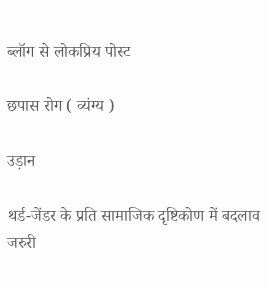ब्लॉग से लोकप्रिय पोस्ट

छपास रोग ( व्यंग्य )

उड़ान

थर्ड-जेंडर के प्रति सामाजिक दृष्टिकोण में बदलाव जरुरी